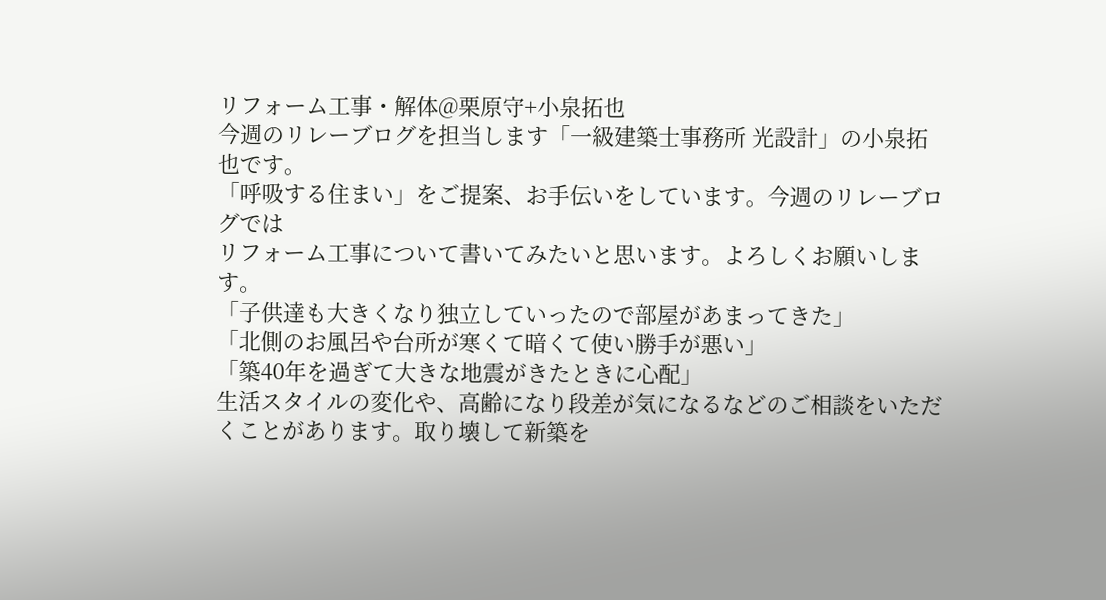リフォーム工事・解体@栗原守+小泉拓也
今週のリレーブログを担当します「一級建築士事務所 光設計」の小泉拓也です。
「呼吸する住まい」をご提案、お手伝いをしています。今週のリレーブログでは
リフォーム工事について書いてみたいと思います。よろしくお願いします。
「子供達も大きくなり独立していったので部屋があまってきた」
「北側のお風呂や台所が寒くて暗くて使い勝手が悪い」
「築40年を過ぎて大きな地震がきたときに心配」
生活スタイルの変化や、高齢になり段差が気になるなどのご相談をいただくことがあります。取り壊して新築を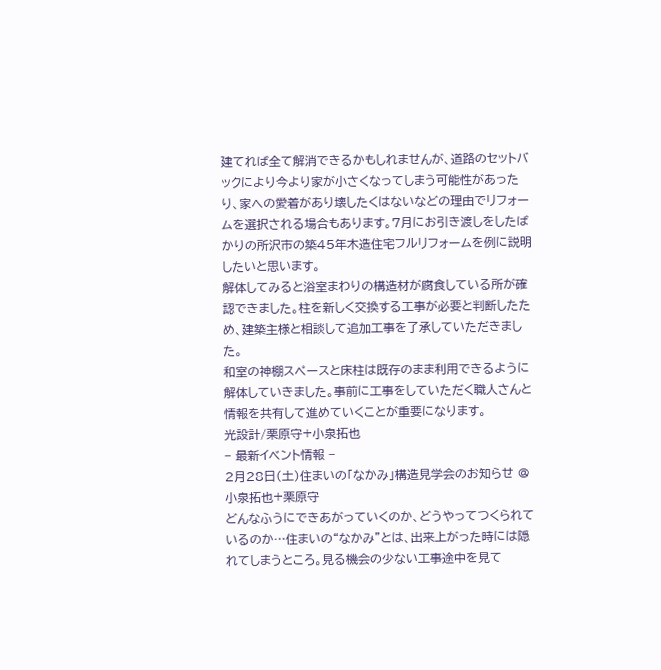建てれば全て解消できるかもしれませんが、道路のセットバックにより今より家が小さくなってしまう可能性があったり、家への愛着があり壊したくはないなどの理由でリフォームを選択される場合もあります。7月にお引き渡しをしたばかりの所沢市の築45年木造住宅フルリフォームを例に説明したいと思います。
解体してみると浴室まわりの構造材が腐食している所が確認できました。柱を新しく交換する工事が必要と判断したため、建築主様と相談して追加工事を了承していただきました。
和室の神棚スペースと床柱は既存のまま利用できるように解体していきました。事前に工事をしていただく職人さんと情報を共有して進めていくことが重要になります。
光設計/栗原守+小泉拓也
− 最新イベント情報 −
2月28日(土)住まいの「なかみ」構造見学会のお知らせ @小泉拓也+栗原守
どんなふうにできあがっていくのか、どうやってつくられているのか…住まいの“なかみ”とは、出来上がった時には隠れてしまうところ。見る機会の少ない工事途中を見て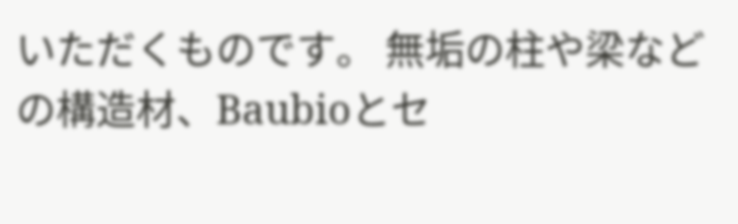いただくものです。 無垢の柱や梁などの構造材、Baubioとセ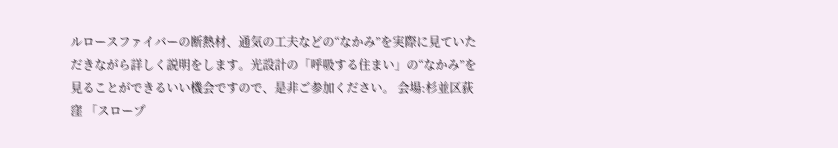ルロースファイバーの断熱材、通気の工夫などの“なかみ”を実際に見ていただきながら詳しく説明をします。光設計の「呼吸する住まい」の“なかみ”を見ることができるいい機会ですので、是非ご参加ください。 会場:杉並区荻窪 「スロープ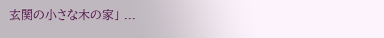玄関の小さな木の家」 ...